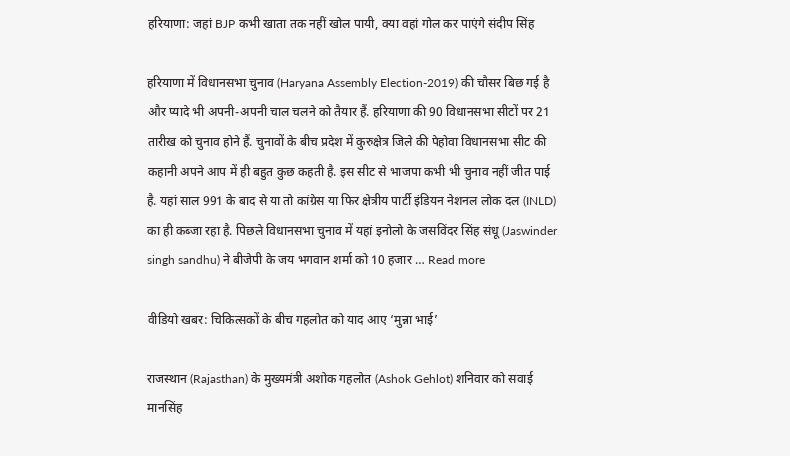हरियाणा: जहां BJP कभी खाता तक नहीं खोल पायी, क्या वहां गोल कर पाएंगे संदीप सिंह

हरियाणा में विधानसभा चुनाव (Haryana Assembly Election-2019) की चौसर बिछ गई है और प्यादे भी अपनी-अपनी चाल चलने को तैयार हैं. हरियाणा की 90 विधानसभा सीटों पर 21 तारीख को चुनाव होने हैं. चुनावों के बीच प्रदेश में कुरुक्षेत्र जिले की पेहोवा विधानसभा सीट की कहानी अपने आप में ही बहुत कुछ कहती है. इस सीट से भाजपा कभी भी चुनाव नहीं जीत पाई है. यहां साल 991 के बाद से या तो कांग्रेस या फिर क्षेत्रीय पार्टी इंडियन नेशनल लोक दल (INLD) का ही कब्जा रहा है. पिछले विधानसभा चुनाव में यहां इनोलो के जसविंदर सिंह संधू (Jaswinder singh sandhu) ने बीजेपी के जय भगवान शर्मा को 10 हजार … Read more

वीडियो खबर: चिकित्सकों के बीच गहलोत को याद आए ‘मुन्ना भाई’

राजस्थान (Rajasthan) के मुख्यमंत्री अशोक गहलोत (Ashok Gehlot) शनिवार को सवाई मानसिंह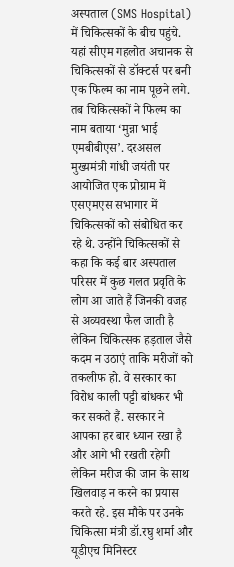अस्पताल (SMS Hospital) में चिकित्सकों के बीच पहुंचे. यहां सीएम गहलोत अचानक से चिकित्सकों से डॉक्टर्स पर बनी एक फिल्म का नाम पूछने लगे. तब चिकित्सकों ने फिल्म का नाम बताया ‘मुन्ना भाई एमबीबीएस’. दरअसल मुख्यमंत्री गांधी जयंती पर आयोजित एक प्रोग्राम में एसएमएस सभागार में चिकित्सकों को संबोधित कर रहे थे. उन्होंने चिकित्सकों से कहा कि कई बार अस्पताल परिसर में कुछ गलत प्रवृति के लोग आ जाते हैं जिनकी वजह से अव्यवस्था फैल जाती है लेकिन चिकित्सक हड़ताल जैसे कदम न उठाएं ताकि मरीजों को तकलीफ हो. वे सरकार का विरोध काली पट्टी बांधकर भी कर सकते हैं. सरकार ने आपका हर बार ध्यान रखा है और आगे भी रखती रहेगी लेकिन मरीज की जान के साथ खिलवाड़ न करने का प्रयास करते रहे. इस मौके पर उनके चिकित्सा मंत्री डॉ.रघु शर्मा और यूडीएच मिनिस्टर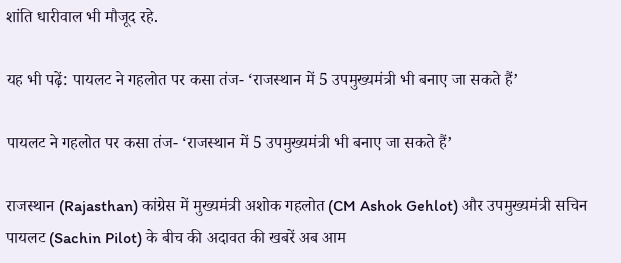शांति धारीवाल भी मौजूद रहे.

यह भी पढ़ें: पायलट ने गहलोत पर कसा तंज- ‘राजस्थान में 5 उपमुख्यमंत्री भी बनाए जा सकते हैं’

पायलट ने गहलोत पर कसा तंज- ‘राजस्थान में 5 उपमुख्यमंत्री भी बनाए जा सकते हैं’

राजस्थान (Rajasthan) कांग्रेस में मुख्यमंत्री अशोक गहलोत (CM Ashok Gehlot) और उपमुख्यमंत्री सचिन पायलट (Sachin Pilot) के बीच की अदावत की खबरें अब आम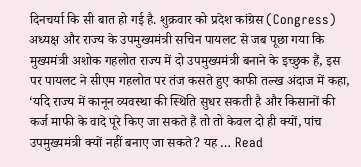दिनचर्या कि सी बात हो गई है. शुक्रवार को प्रदेश कांग्रेस (Congress) अध्यक्ष और राज्य के उपमुख्यमंत्री सचिन पायलट से जब पूछा गया कि मुख्यमंत्री अशोक गहलोत राज्य में दो उपमुख्यमंत्री बनाने के इच्छुक हैं, इस पर पायलट ने सीएम गहलोत पर तंज कसते हुए काफी तल्ख अंदाज में कहा, ‘यदि राज्य में कानून व्यवस्था की स्थिति सुधर सकती है और किसानों की कर्ज माफी के वादे पूरे किए जा सकते हैं तो तो केवल दो ही क्यों, पांच उपमुख्यमंत्री क्यों नहीं बनाए जा सकते? यह … Read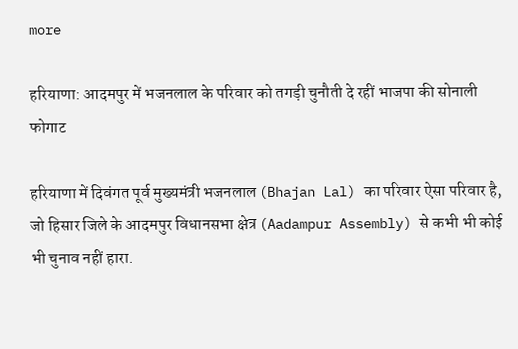more

हरियाणा: आदमपुर में भजनलाल के परिवार को तगड़ी चुनौती दे रहीं भाजपा की सोनाली फोगाट

हरियाणा में दिवंगत पूर्व मुख्यमंत्री भजनलाल (Bhajan Lal) का परिवार ऐसा परिवार है, जो हिसार जिले के आदमपुर विधानसभा क्षेत्र (Aadampur Assembly) से कभी भी कोई भी चुनाव नहीं हारा.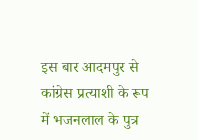इस बार आदमपुर से कांग्रेस प्रत्याशी के रूप में भजनलाल के पुत्र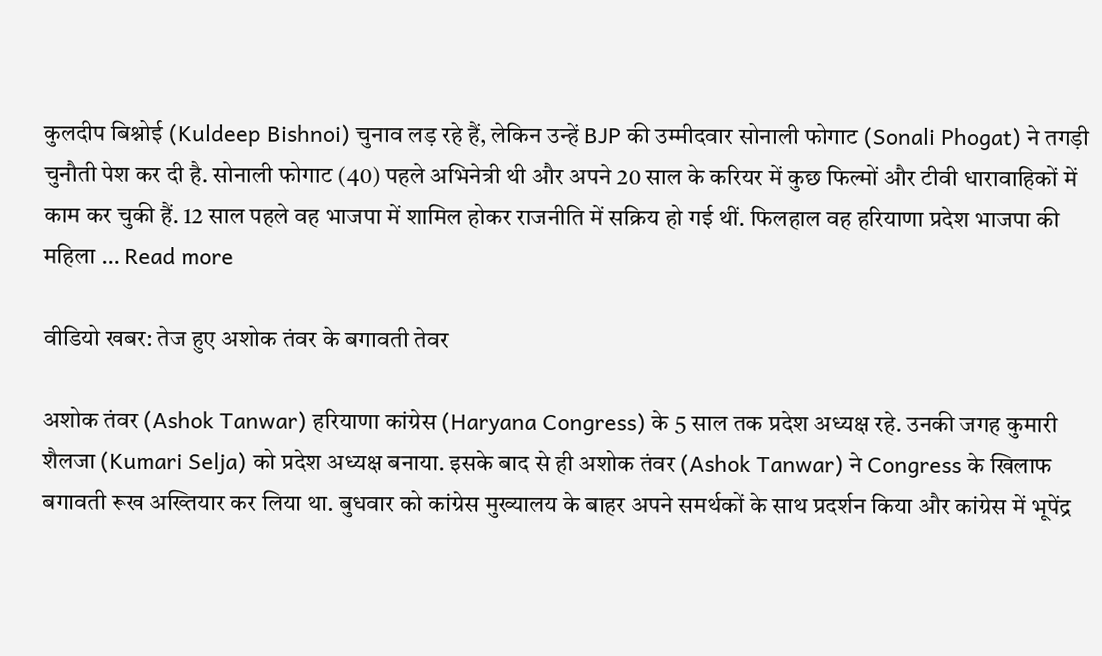कुलदीप बिश्नोई (Kuldeep Bishnoi) चुनाव लड़ रहे हैं, लेकिन उन्हें BJP की उम्मीदवार सोनाली फोगाट (Sonali Phogat) ने तगड़ी चुनौती पेश कर दी है. सोनाली फोगाट (40) पहले अभिनेत्री थी और अपने 20 साल के करियर में कुछ फिल्मों और टीवी धारावाहिकों में काम कर चुकी हैं. 12 साल पहले वह भाजपा में शामिल होकर राजनीति में सक्रिय हो गई थीं. फिलहाल वह हरियाणा प्रदेश भाजपा की महिला … Read more

वीडियो खबर: तेज हुए अशोक तंवर के बगावती तेवर

अशोक तंवर (Ashok Tanwar) हरियाणा कांग्रेस (Haryana Congress) के 5 साल तक प्रदेश अध्यक्ष रहे. उनकी जगह कुमारी शैलजा (Kumari Selja) को प्रदेश अध्यक्ष बनाया. इसके बाद से ही अशोक तंवर (Ashok Tanwar) ने Congress के खिलाफ बगावती रूख अख्तियार कर लिया था. बुधवार को कांग्रेस मुख्यालय के बाहर अपने समर्थकों के साथ प्रदर्शन किया और कांग्रेस में भूपेंद्र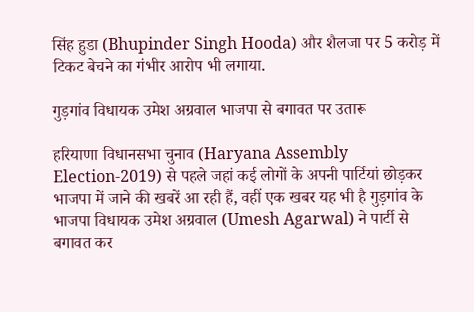सिंह हुडा (Bhupinder Singh Hooda) और शैलजा पर 5 करोड़ में टिकट बेचने का गंभीर आरोप भी लगाया.

गुड़गांव विधायक उमेश अग्रवाल भाजपा से बगावत पर उतारू

हरियाणा विधानसभा चुनाव (Haryana Assembly Election-2019) से पहले जहां कई लोगों के अपनी पार्टियां छोड़कर भाजपा में जाने की खबरें आ रही हैं, वहीं एक खबर यह भी है गुड़गांव के भाजपा विधायक उमेश अग्रवाल (Umesh Agarwal) ने पार्टी से बगावत कर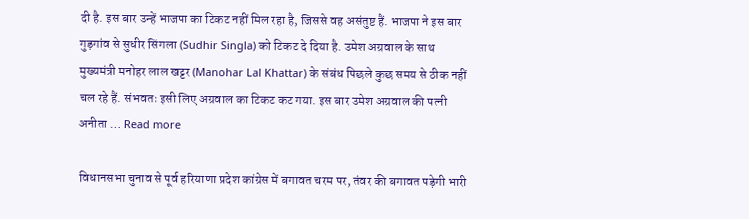दी है. इस बार उन्हें भाजपा का टिकट नहीं मिल रहा है, जिससे वह असंतुष्ट हैं. भाजपा ने इस बार गुड़गांव से सुधीर सिंगला (Sudhir Singla) को टिकट दे दिया है. उमेश अग्रवाल के साथ मुख्यमंत्री मनोहर लाल खट्टर (Manohar Lal Khattar) के संबंध पिछले कुछ समय से ठीक नहीं चल रहे हैं. संभवतः इसी लिए अग्रवाल का टिकट कट गया. इस बार उमेश अग्रवाल की पत्नी अनीता … Read more

विधानसभा चुनाव से पूर्व हरियाणा प्रदेश कांग्रेस में बगावत चरम पर, तंवर की बगावत पड़ेगी भारी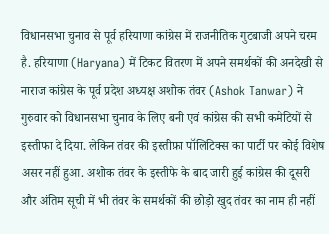विधानसभा चुनाव से पूर्व हरियाणा कांग्रेस में राजनीतिक गुटबाजी अपने चरम है. हरियाणा (Haryana) में टिकट वितरण में अपने समर्थकों की अनदेखी से नाराज कांग्रेस के पूर्व प्रदेश अध्यक्ष अशोक तंवर (Ashok Tanwar) ने गुरुवार को विधानसभा चुनाव के लिए बनी एवं कांग्रेस की सभी कमेटियों से इस्तीफा दे दिया. लेकिन तंवर की इस्तीफ़ा पॉलिटिक्स का पार्टी पर कोई विशेष असर नहीं हुआ. अशोक तंवर के इस्तीफे के बाद जारी हुई कांग्रेस की दूसरी और अंतिम सूची में भी तंवर के समर्थकों की छोड़ो खुद तंवर का नाम ही नहीं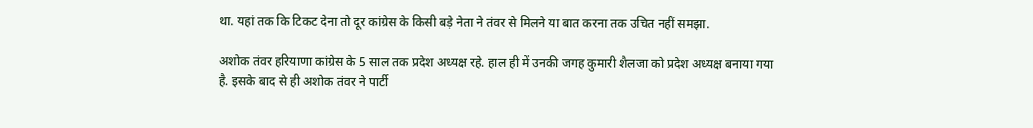था. यहां तक कि टिकट देना तो दूर कांग्रेस के किसी बड़े नेता ने तंवर से मिलने या बात करना तक उचित नहीं समझा.

अशोक तंवर हरियाणा कांग्रेस के 5 साल तक प्रदेश अध्यक्ष रहे. हाल ही में उनकी जगह कुमारी शैलजा को प्रदेश अध्यक्ष बनाया गया है. इसके बाद से ही अशोक तंवर ने पार्टी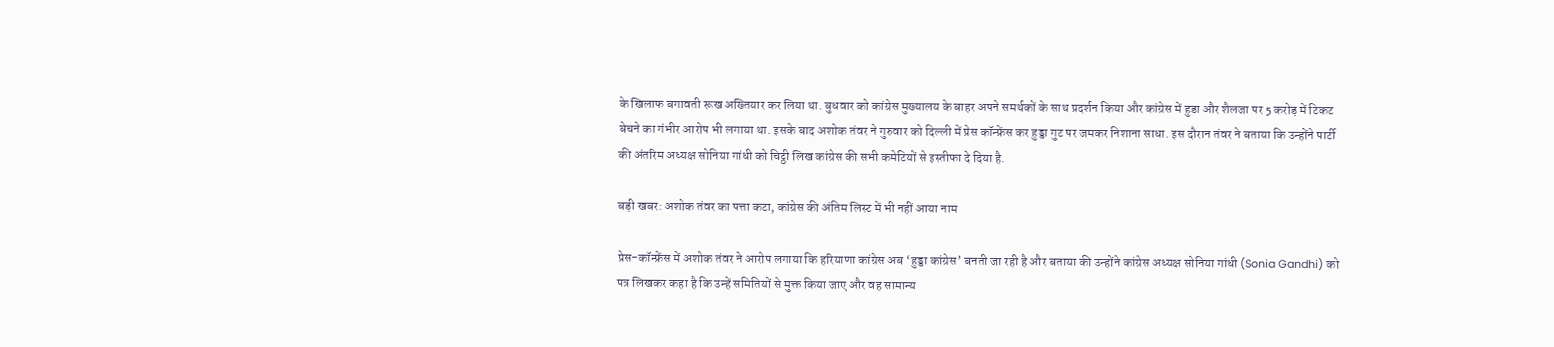के खिलाफ बगावती रूख अख्तियार कर लिया था. बुधवार को कांग्रेस मुख्यालय के बाहर अपने समर्थकों के साथ प्रदर्शन किया और कांग्रेस में हुडा और शैलजा पर 5 करोड़ में टिकट बेचने का गंभीर आरोप भी लगाया था. इसके बाद अशोक तंवर ने गुरुवार को दिल्ली में प्रेस कॉन्फ्रेंस कर हुड्डा गुट पर जमकर निशाना साधा. इस दौरान तंवर ने बताया कि उन्होंने पार्टी की अंतरिम अध्यक्ष सोनिया गांधी को चिट्ठी लिख कांग्रेस की सभी कमेटियों से इस्तीफा दे दिया है.

बड़ी खबर: अशोक तंवर का पत्ता कटा, कांग्रेस की अंतिम लिस्ट में भी नहीं आया नाम

प्रेस-कॉन्फ्रेंस में अशोक तंवर ने आरोप लगाया कि हरियाणा कांग्रेस अब ‘हुड्डा कांग्रेस’ बनती जा रही है और बताया की उन्होंने कांग्रेस अध्यक्ष सोनिया गांधी (Sonia Gandhi) को पत्र लिखकर कहा है कि उन्हें समितियों से मुक्त किया जाए और वह सामान्य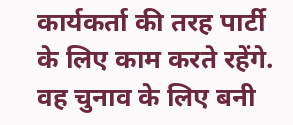कार्यकर्ता की तरह पार्टी के लिए काम करते रहेंगे. वह चुनाव के लिए बनी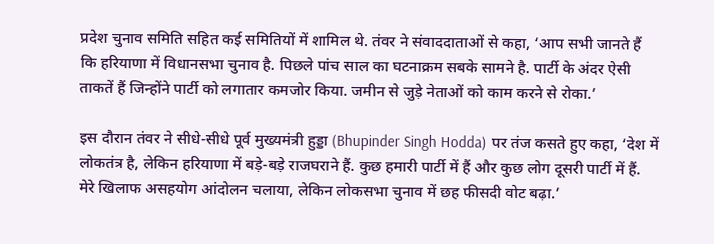प्रदेश चुनाव समिति सहित कई समितियों में शामिल थे. तंवर ने संवाददाताओं से कहा, ‘आप सभी जानते हैं कि हरियाणा में विधानसभा चुनाव है. पिछले पांच साल का घटनाक्रम सबके सामने है. पार्टी के अंदर ऐसी ताकतें हैं जिन्होंने पार्टी को लगातार कमजोर किया. जमीन से जुड़े नेताओं को काम करने से रोका.’

इस दौरान तंवर ने सीधे-सीधे पूर्व मुख्यमंत्री हुड्डा (Bhupinder Singh Hodda) पर तंज कसते हुए कहा, ‘देश में लोकतंत्र है, लेकिन हरियाणा में बड़े-बड़े राजघराने हैं. कुछ हमारी पार्टी में हैं और कुछ लोग दूसरी पार्टी में हैं. मेरे खिलाफ असहयोग आंदोलन चलाया, लेकिन लोकसभा चुनाव में छह फीसदी वोट बढ़ा.’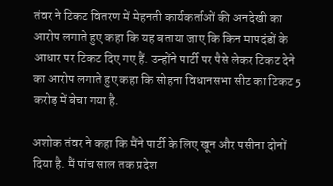तंवर ने टिकट वितरण में मेहनती कार्यकर्ताओं की अनदेखी का आरोप लगाते हुए कहा कि यह बताया जाए कि किन मापदंडों के आधार पर टिकट दिए गए हैं. उन्होंने पार्टी पर पैसे लेकर टिकट देने का आरोप लगाते हुए कहा कि सोहना विधानसभा सीट का टिकट 5 करोड़ में बेचा गया है.

अशोक तंवर ने कहा कि मैंने पार्टी के लिए खून और पसीना दोनों दिया है. मैं पांच साल तक प्रदेश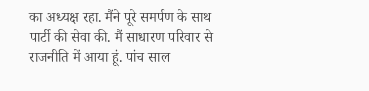का अध्यक्ष रहा. मैंने पूरे समर्पण के साथ पार्टी की सेवा की. मैं साधारण परिवार से राजनीति में आया हूं. पांच साल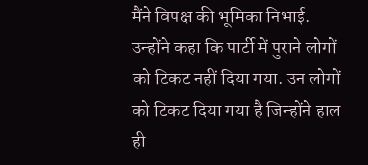मैंने विपक्ष की भूमिका निभाई. उन्होंने कहा कि पार्टी में पुराने लोगों को टिकट नहीं दिया गया. उन लोगों को टिकट दिया गया है जिन्होंने हाल ही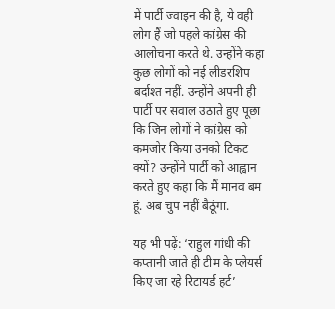में पार्टी ज्वाइन की है, ये वही लोग हैं जो पहले कांग्रेस की आलोचना करते थे. उन्होंने कहा कुछ लोगों को नई लीडरशिप बर्दाश्त नहीं. उन्होंने अपनी ही पार्टी पर सवाल उठाते हुए पूछा कि जिन लोगों ने कांग्रेस को कमजोर किया उनको टिकट क्यों? उन्होंने पार्टी को आह्वान करते हुए कहा कि मैं मानव बम हूं. अब चुप नहीं बैठूंगा.

यह भी पढ़ें: ‘राहुल गांधी की कप्तानी जाते ही टीम के प्लेयर्स किए जा रहे रिटायर्ड हर्ट’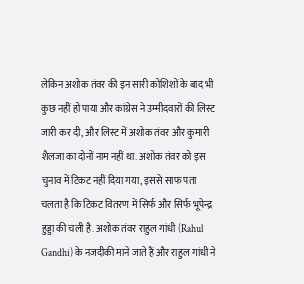लेकिन अशोक तंवर की इन सारी कोशिशों के बाद भी कुछ नहीं हो पाया और कांग्रेस ने उम्मीदवारों की लिस्ट जारी कर दी, और लिस्ट में अशोक तंवर और कुमारी शैलजा का दोनों नाम नहीं था. अशोक तंवर को इस चुनाव में टिकट नहीं दिया गया, इससे साफ पता चलता है कि टिकट वितरण में सिर्फ और सिर्फ भूपेन्द्र हुड्डा की चली है. अशोक तंवर राहुल गांधी (Rahul Gandhi) के नजदीकी माने जाते हैं और राहुल गांधी ने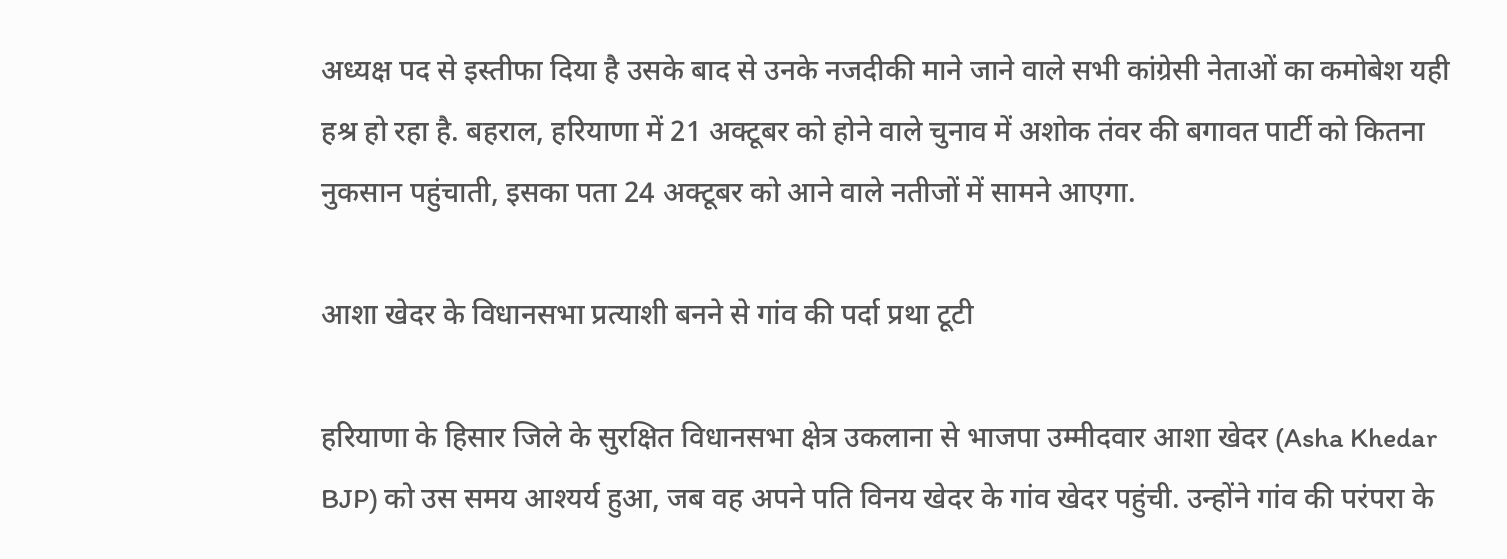अध्यक्ष पद से इस्तीफा दिया है उसके बाद से उनके नजदीकी माने जाने वाले सभी कांग्रेसी नेताओं का कमोबेश यही हश्र हो रहा है. बहराल, हरियाणा में 21 अक्टूबर को होने वाले चुनाव में अशोक तंवर की बगावत पार्टी को कितना नुकसान पहुंचाती, इसका पता 24 अक्टूबर को आने वाले नतीजों में सामने आएगा.

आशा खेदर के विधानसभा प्रत्याशी बनने से गांव की पर्दा प्रथा टूटी

हरियाणा के हिसार जिले के सुरक्षित विधानसभा क्षेत्र उकलाना से भाजपा उम्मीदवार आशा खेदर (Asha Khedar BJP) को उस समय आश्यर्य हुआ, जब वह अपने पति विनय खेदर के गांव खेदर पहुंची. उन्होंने गांव की परंपरा के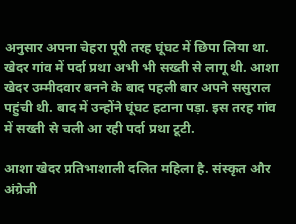अनुसार अपना चेहरा पूरी तरह घूंघट में छिपा लिया था. खेदर गांव में पर्दा प्रथा अभी भी सख्ती से लागू थी. आशा खेदर उम्मीदवार बनने के बाद पहली बार अपने ससुराल पहुंची थी. बाद में उन्होंने घूंघट हटाना पड़ा. इस तरह गांव में सख्ती से चली आ रही पर्दा प्रथा टूटी.

आशा खेदर प्रतिभाशाली दलित महिला है. संस्कृत और अंग्रेजी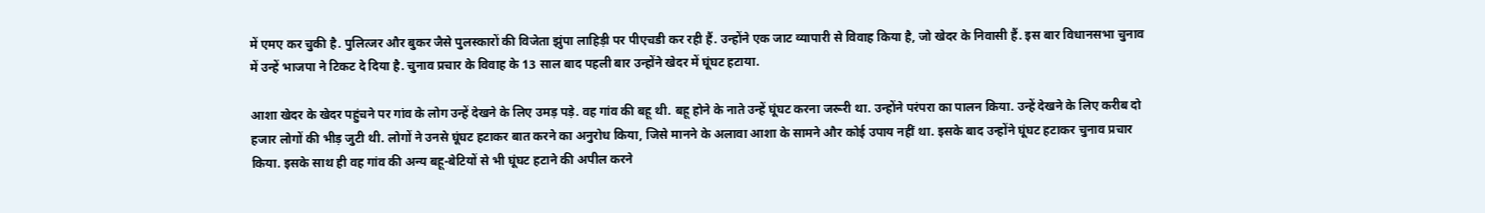में एमए कर चुकी है. पुलित्जर और बुकर जैसे पुलस्कारों की विजेता झुंपा लाहिड़ी पर पीएचडी कर रही हैं. उन्होंने एक जाट व्यापारी से विवाह किया है, जो खेदर के निवासी हैं. इस बार विधानसभा चुनाव में उन्हें भाजपा ने टिकट दे दिया है. चुनाव प्रचार के विवाह के 13 साल बाद पहली बार उन्होंने खेदर में घूंघट हटाया.

आशा खेदर के खेदर पहुंचने पर गांव के लोग उन्हें देखने के लिए उमड़ पड़े. वह गांव की बहू थी. बहू होने के नाते उन्हें घूंघट करना जरूरी था. उन्होंने परंपरा का पालन किया. उन्हें देखने के लिए करीब दो हजार लोगों की भीड़ जुटी थी. लोगों ने उनसे घूंघट हटाकर बात करने का अनुरोध किया, जिसे मानने के अलावा आशा के सामने और कोई उपाय नहीं था. इसके बाद उन्होंने घूंघट हटाकर चुनाव प्रचार किया. इसके साथ ही वह गांव की अन्य बहू-बेटियों से भी घूंघट हटाने की अपील करने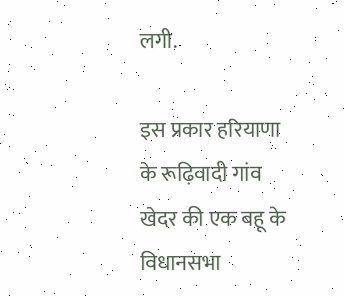लगी.

इस प्रकार हरियाणा के रूढ़िवादी गांव खेदर की एक बहू के विधानसभा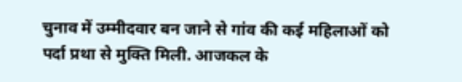चुनाव में उम्मीदवार बन जाने से गांव की कई महिलाओं को पर्दा प्रथा से मुक्ति मिली. आजकल के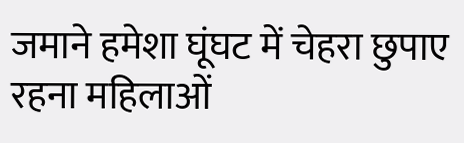जमाने हमेशा घूंघट में चेहरा छुपाए रहना महिलाओं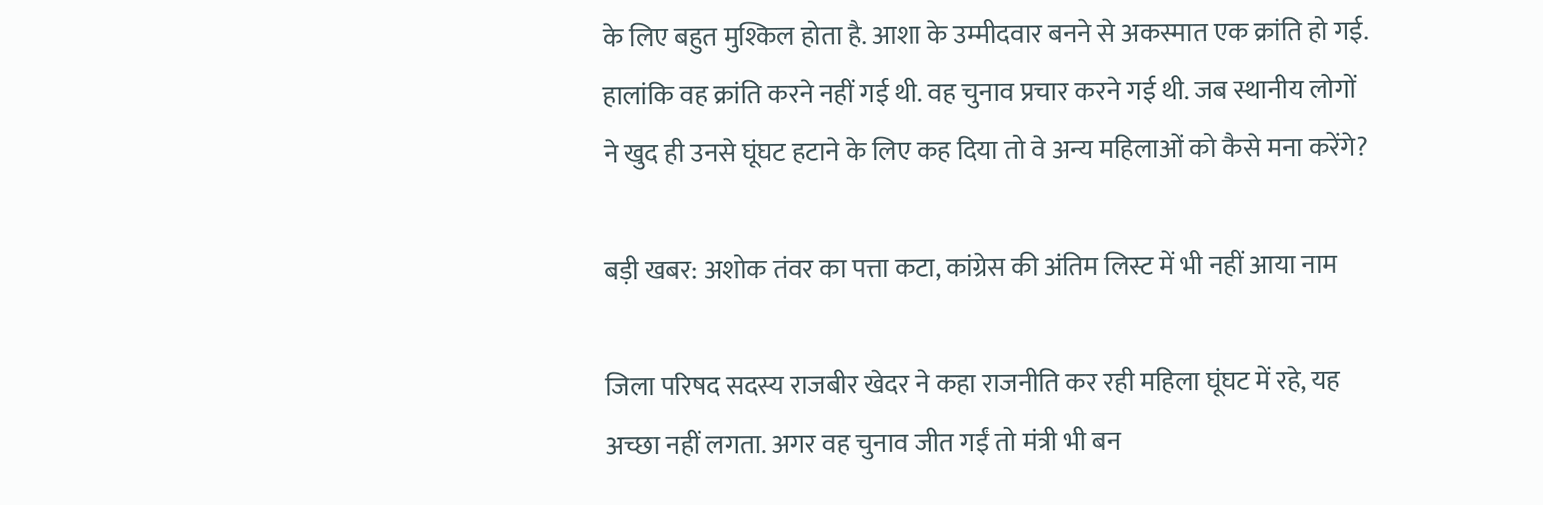के लिए बहुत मुश्किल होता है. आशा के उम्मीदवार बनने से अकस्मात एक क्रांति हो गई. हालांकि वह क्रांति करने नहीं गई थी. वह चुनाव प्रचार करने गई थी. जब स्थानीय लोगों ने खुद ही उनसे घूंघट हटाने के लिए कह दिया तो वे अन्य महिलाओं को कैसे मना करेंगे?

बड़ी खबर: अशोक तंवर का पत्ता कटा, कांग्रेस की अंतिम लिस्ट में भी नहीं आया नाम

जिला परिषद सदस्य राजबीर खेदर ने कहा राजनीति कर रही महिला घूंघट में रहे, यह अच्छा नहीं लगता. अगर वह चुनाव जीत गईं तो मंत्री भी बन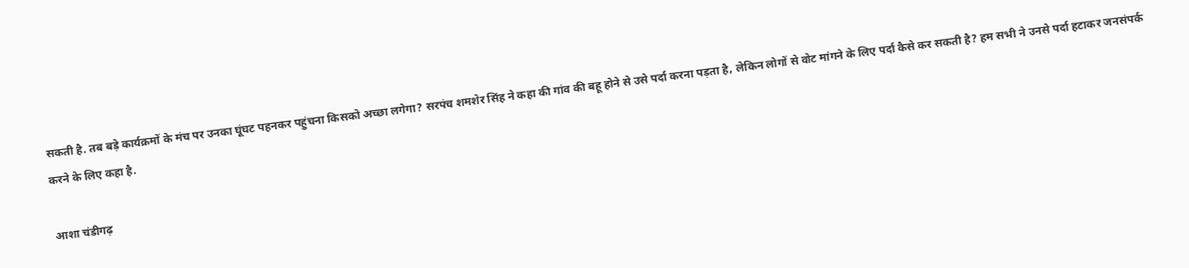सकती है. तब बड़े कार्यक्रमों के मंच पर उनका घूंघट पहनकर पहुंचना किसको अच्छा लगेगा? सरपंच शमशेर सिंह ने कहा की गांव की बहू होने से उसे पर्दा करना पड़ता है, लेकिन लोगों से वोट मांगने के लिए पर्दा कैसे कर सकती है? हम सभी ने उनसे पर्दा हटाकर जनसंपर्क करने के लिए कहा है.

आशा चंडीगढ़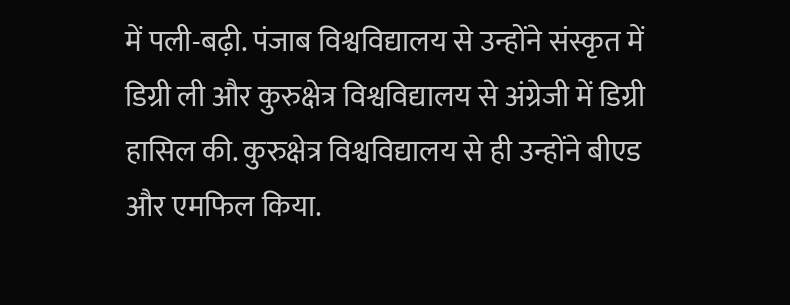में पली-बढ़ी. पंजाब विश्वविद्यालय से उन्होंने संस्कृत में डिग्री ली और कुरुक्षेत्र विश्वविद्यालय से अंग्रेजी में डिग्री हासिल की. कुरुक्षेत्र विश्वविद्यालय से ही उन्होंने बीएड और एमफिल किया.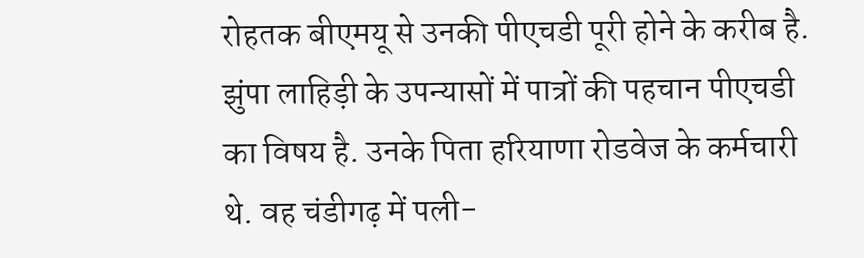रोहतक बीएमयू से उनकी पीएचडी पूरी होने के करीब है. झुंपा लाहिड़ी के उपन्यासों में पात्रों की पहचान पीएचडी का विषय है. उनके पिता हरियाणा रोडवेज के कर्मचारी थे. वह चंडीगढ़ में पली-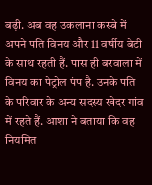बढ़ी. अब वह उकलाना कस्बे में अपने पति विनय और 11 वर्षीय बेटी के साथ रहती हैं. पास ही बरवाला में विनय का पेट्रोल पंप है. उनके पति के परिवार के अन्य सदस्य खेदर गांव में रहते हैं. आशा ने बताया कि वह नियमित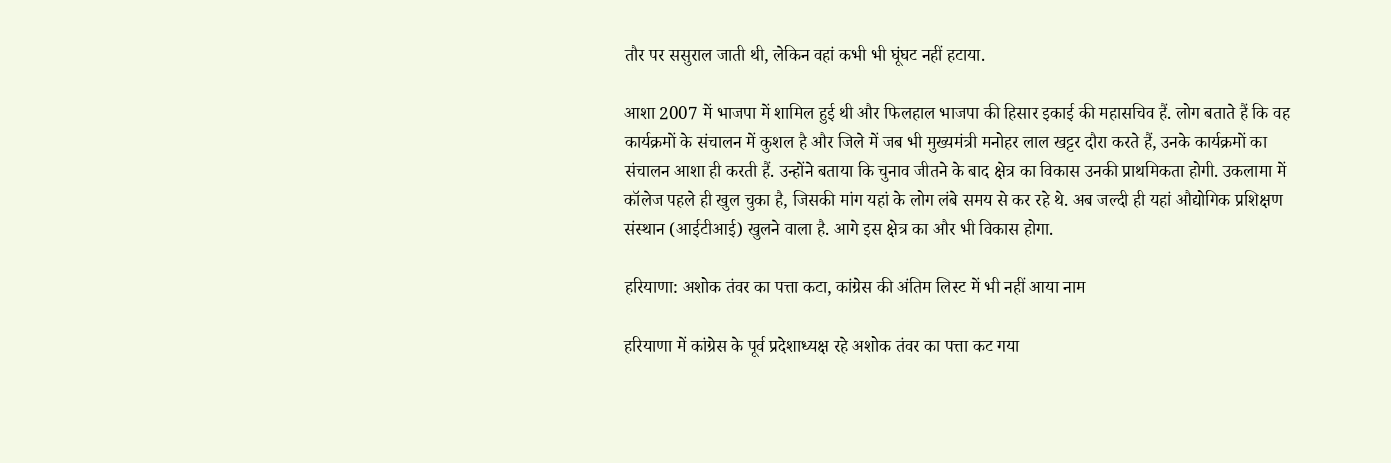तौर पर ससुराल जाती थी, लेकिन वहां कभी भी घूंघट नहीं हटाया.

आशा 2007 में भाजपा में शामिल हुई थी और फिलहाल भाजपा की हिसार इकाई की महासचिव हैं. लोग बताते हैं कि वह कार्यक्रमों के संचालन में कुशल है और जिले में जब भी मुख्यमंत्री मनोहर लाल खट्टर दौरा करते हैं, उनके कार्यक्रमों का संचालन आशा ही करती हैं. उन्होंने बताया कि चुनाव जीतने के बाद क्षेत्र का विकास उनकी प्राथमिकता होगी. उकलामा में कॉलेज पहले ही खुल चुका है, जिसकी मांग यहां के लोग लंबे समय से कर रहे थे. अब जल्दी ही यहां औद्योगिक प्रशिक्षण संस्थान (आईटीआई) खुलने वाला है. आगे इस क्षेत्र का और भी विकास होगा.

हरियाणा: अशोक तंवर का पत्ता कटा, कांग्रेस की अंतिम लिस्ट में भी नहीं आया नाम

हरियाणा में कांग्रेस के पूर्व प्रदेशाध्यक्ष रहे अशोक तंवर का पत्ता कट गया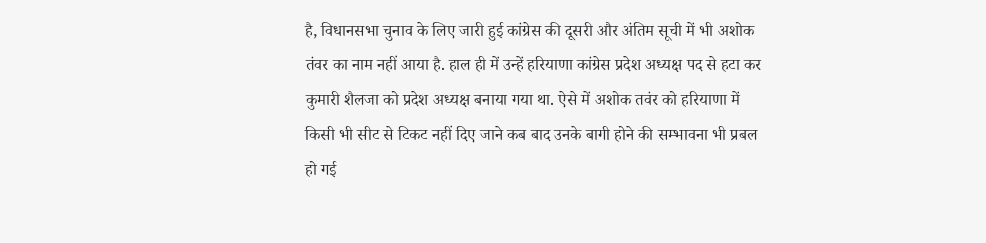है, विधानसभा चुनाव के लिए जारी हुई कांग्रेस की दूसरी और अंतिम सूची में भी अशोक तंवर का नाम नहीं आया है. हाल ही में उन्हें हरियाणा कांग्रेस प्रदेश अध्यक्ष पद से हटा कर कुमारी शैलजा को प्रदेश अध्यक्ष बनाया गया था. ऐसे में अशोक तवंर को हरियाणा में किसी भी सीट से टिकट नहीं दिए जाने कब बाद उनके बागी होने की सम्भावना भी प्रबल हो गई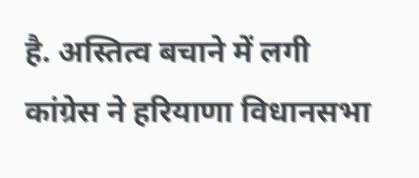है. अस्तित्व बचाने में लगी कांग्रेस ने हरियाणा विधानसभा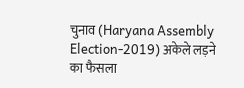चुनाव (Haryana Assembly Election-2019) अकेले लड़ने का फैसला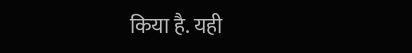किया है. यही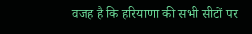वजह है कि हरियाणा की सभी सीटों पर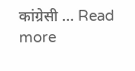कांग्रेसी … Read more